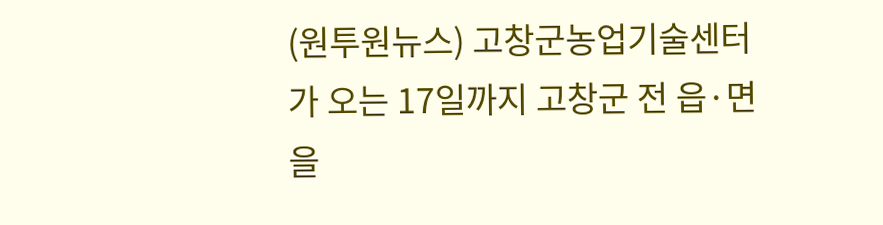(원투원뉴스) 고창군농업기술센터가 오는 17일까지 고창군 전 읍·면을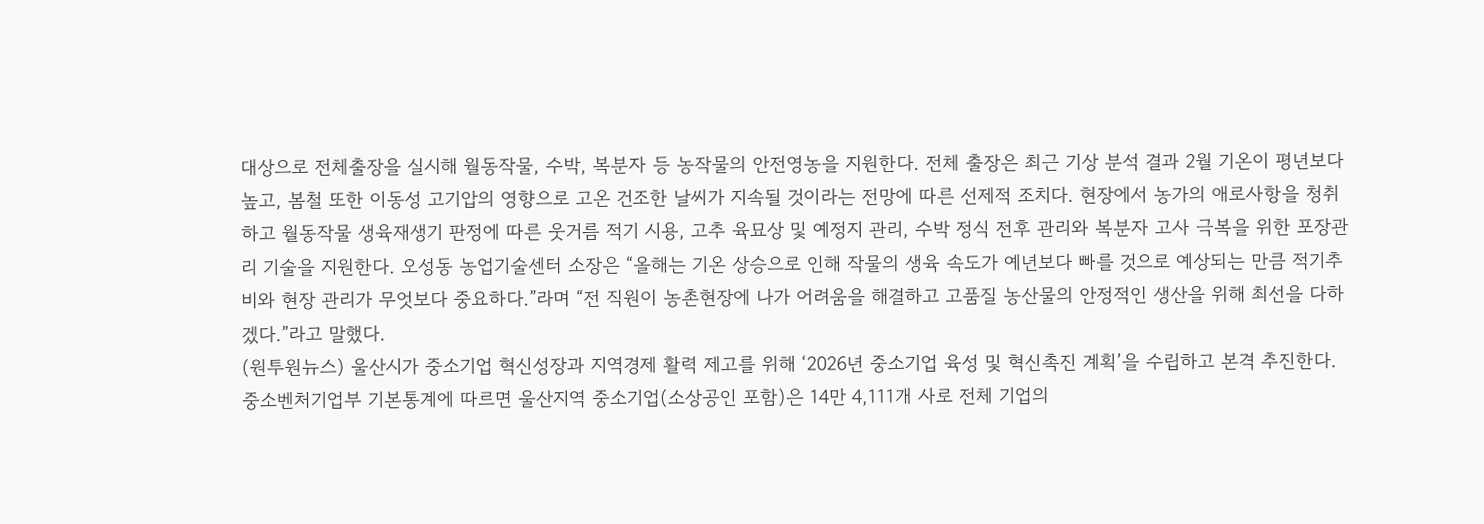대상으로 전체출장을 실시해 월동작물, 수박, 복분자 등 농작물의 안전영농을 지원한다. 전체 출장은 최근 기상 분석 결과 2월 기온이 평년보다 높고, 봄철 또한 이동성 고기압의 영향으로 고온 건조한 날씨가 지속될 것이라는 전망에 따른 선제적 조치다. 현장에서 농가의 애로사항을 청취하고 월동작물 생육재생기 판정에 따른 웃거름 적기 시용, 고추 육묘상 및 예정지 관리, 수박 정식 전후 관리와 복분자 고사 극복을 위한 포장관리 기술을 지원한다. 오성동 농업기술센터 소장은 “올해는 기온 상승으로 인해 작물의 생육 속도가 예년보다 빠를 것으로 예상되는 만큼 적기추비와 현장 관리가 무엇보다 중요하다.”라며 “전 직원이 농촌현장에 나가 어려움을 해결하고 고품질 농산물의 안정적인 생산을 위해 최선을 다하겠다.”라고 말했다.
(원투원뉴스) 울산시가 중소기업 혁신성장과 지역경제 활력 제고를 위해 ‘2026년 중소기업 육성 및 혁신촉진 계획’을 수립하고 본격 추진한다. 중소벤처기업부 기본통계에 따르면 울산지역 중소기업(소상공인 포함)은 14만 4,111개 사로 전체 기업의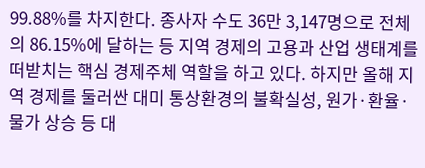99.88%를 차지한다. 종사자 수도 36만 3,147명으로 전체의 86.15%에 달하는 등 지역 경제의 고용과 산업 생태계를 떠받치는 핵심 경제주체 역할을 하고 있다. 하지만 올해 지역 경제를 둘러싼 대미 통상환경의 불확실성, 원가·환율·물가 상승 등 대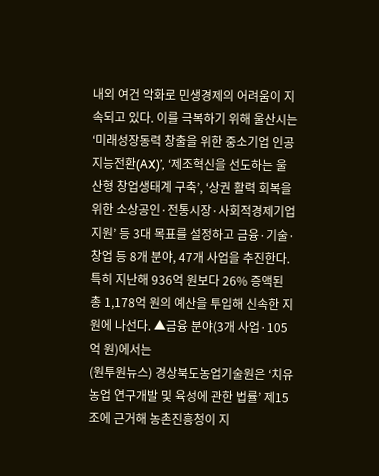내외 여건 악화로 민생경제의 어려움이 지속되고 있다. 이를 극복하기 위해 울산시는 ‘미래성장동력 창출을 위한 중소기업 인공지능전환(AX)’, ‘제조혁신을 선도하는 울산형 창업생태계 구축’, ‘상권 활력 회복을 위한 소상공인·전통시장·사회적경제기업 지원’ 등 3대 목표를 설정하고 금융·기술·창업 등 8개 분야, 47개 사업을 추진한다. 특히 지난해 936억 원보다 26% 증액된 총 1,178억 원의 예산을 투입해 신속한 지원에 나선다. ▲금융 분야(3개 사업·105억 원)에서는
(원투원뉴스) 경상북도농업기술원은 ‘치유농업 연구개발 및 육성에 관한 법률’ 제15조에 근거해 농촌진흥청이 지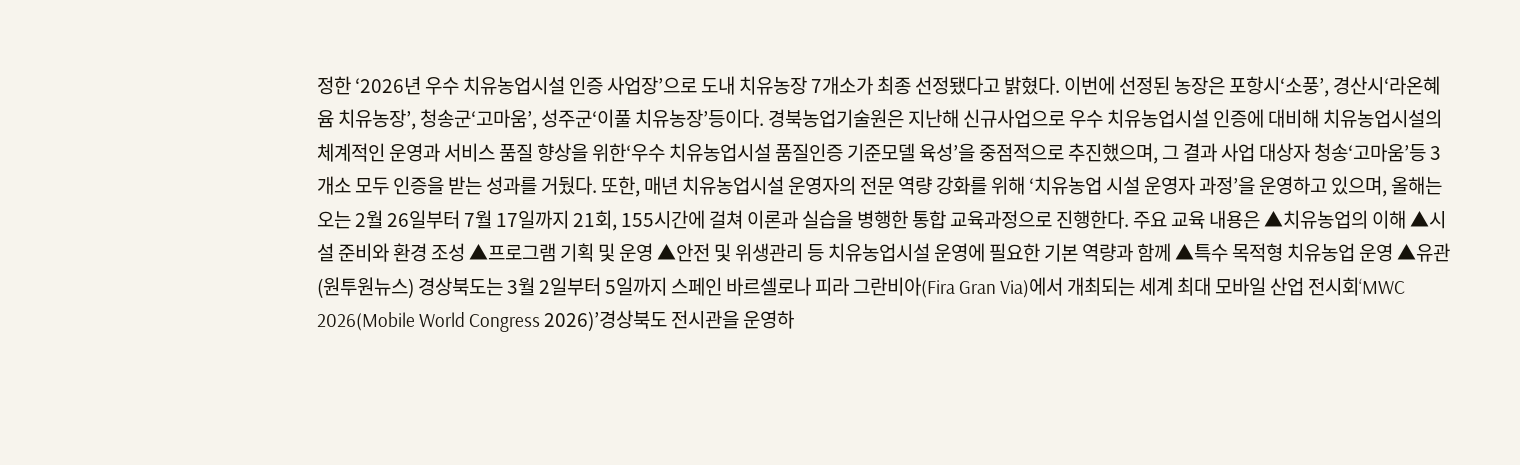정한 ‘2026년 우수 치유농업시설 인증 사업장’으로 도내 치유농장 7개소가 최종 선정됐다고 밝혔다. 이번에 선정된 농장은 포항시‘소풍’, 경산시‘라온혜윰 치유농장’, 청송군‘고마움’, 성주군‘이풀 치유농장’등이다. 경북농업기술원은 지난해 신규사업으로 우수 치유농업시설 인증에 대비해 치유농업시설의 체계적인 운영과 서비스 품질 향상을 위한‘우수 치유농업시설 품질인증 기준모델 육성’을 중점적으로 추진했으며, 그 결과 사업 대상자 청송‘고마움’등 3개소 모두 인증을 받는 성과를 거뒀다. 또한, 매년 치유농업시설 운영자의 전문 역량 강화를 위해 ‘치유농업 시설 운영자 과정’을 운영하고 있으며, 올해는 오는 2월 26일부터 7월 17일까지 21회, 155시간에 걸쳐 이론과 실습을 병행한 통합 교육과정으로 진행한다. 주요 교육 내용은 ▲치유농업의 이해 ▲시설 준비와 환경 조성 ▲프로그램 기획 및 운영 ▲안전 및 위생관리 등 치유농업시설 운영에 필요한 기본 역량과 함께 ▲특수 목적형 치유농업 운영 ▲유관
(원투원뉴스) 경상북도는 3월 2일부터 5일까지 스페인 바르셀로나 피라 그란비아(Fira Gran Via)에서 개최되는 세계 최대 모바일 산업 전시회‘MWC 2026(Mobile World Congress 2026)’경상북도 전시관을 운영하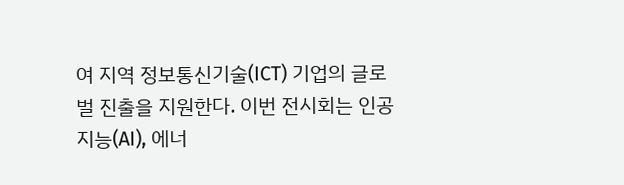여 지역 정보통신기술(ICT) 기업의 글로벌 진출을 지원한다. 이번 전시회는 인공지능(AI), 에너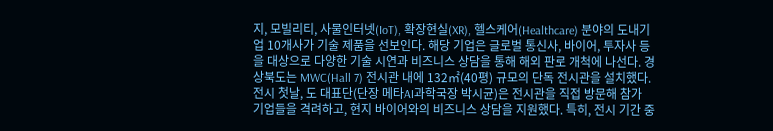지, 모빌리티, 사물인터넷(IoT), 확장현실(XR), 헬스케어(Healthcare) 분야의 도내기업 10개사가 기술 제품을 선보인다. 해당 기업은 글로벌 통신사, 바이어, 투자사 등을 대상으로 다양한 기술 시연과 비즈니스 상담을 통해 해외 판로 개척에 나선다. 경상북도는 MWC(Hall 7) 전시관 내에 132㎡(40평) 규모의 단독 전시관을 설치했다. 전시 첫날, 도 대표단(단장 메타AI과학국장 박시균)은 전시관을 직접 방문해 참가 기업들을 격려하고, 현지 바이어와의 비즈니스 상담을 지원했다. 특히, 전시 기간 중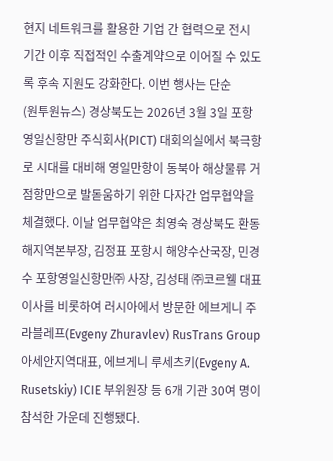현지 네트워크를 활용한 기업 간 협력으로 전시 기간 이후 직접적인 수출계약으로 이어질 수 있도록 후속 지원도 강화한다. 이번 행사는 단순
(원투원뉴스) 경상북도는 2026년 3월 3일 포항영일신항만 주식회사(PICT) 대회의실에서 북극항로 시대를 대비해 영일만항이 동북아 해상물류 거점항만으로 발돋움하기 위한 다자간 업무협약을 체결했다. 이날 업무협약은 최영숙 경상북도 환동해지역본부장, 김정표 포항시 해양수산국장, 민경수 포항영일신항만㈜ 사장, 김성태 ㈜코르웰 대표이사를 비롯하여 러시아에서 방문한 에브게니 주라블레프(Evgeny Zhuravlev) RusTrans Group 아세안지역대표, 에브게니 루세츠키(Evgeny A. Rusetskiy) ICIE 부위원장 등 6개 기관 30여 명이 참석한 가운데 진행됐다.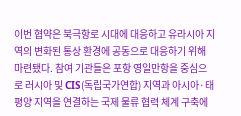이번 협약은 북극항로 시대에 대응하고 유라시아 지역의 변화된 통상 환경에 공동으로 대응하기 위해 마련됐다. 참여 기관들은 포항 영일만항을 중심으로 러시아 및 CIS(독립국가연합) 지역과 아시아·태평양 지역을 연결하는 국제 물류 협력 체계 구축에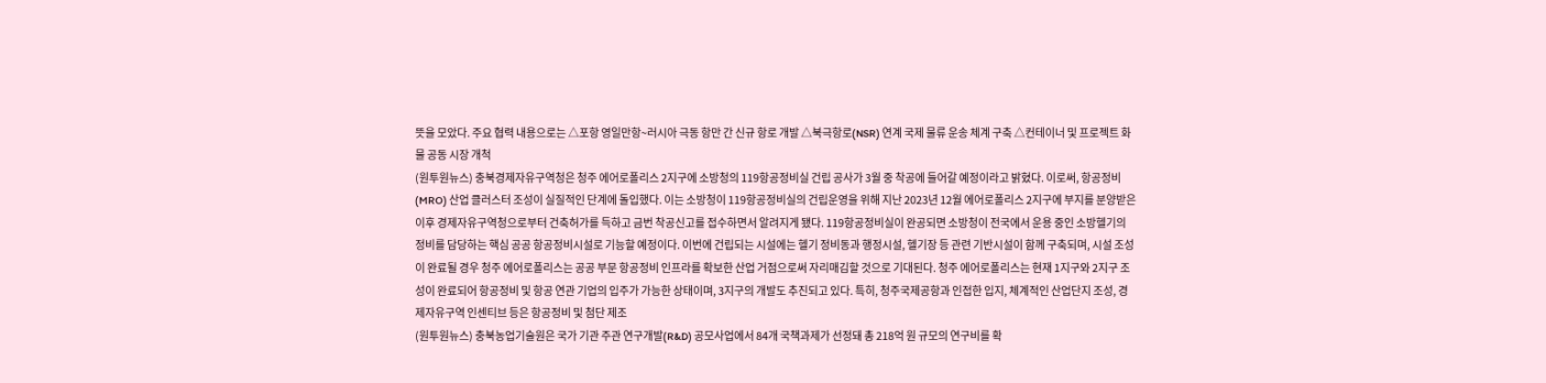뜻을 모았다. 주요 협력 내용으로는 △포항 영일만항~러시아 극동 항만 간 신규 항로 개발 △북극항로(NSR) 연계 국제 물류 운송 체계 구축 △컨테이너 및 프로젝트 화물 공동 시장 개척
(원투원뉴스) 충북경제자유구역청은 청주 에어로폴리스 2지구에 소방청의 119항공정비실 건립 공사가 3월 중 착공에 들어갈 예정이라고 밝혔다. 이로써, 항공정비(MRO) 산업 클러스터 조성이 실질적인 단계에 돌입했다. 이는 소방청이 119항공정비실의 건립운영을 위해 지난 2023년 12월 에어로폴리스 2지구에 부지를 분양받은 이후 경제자유구역청으로부터 건축허가를 득하고 금번 착공신고를 접수하면서 알려지게 됐다. 119항공정비실이 완공되면 소방청이 전국에서 운용 중인 소방헬기의 정비를 담당하는 핵심 공공 항공정비시설로 기능할 예정이다. 이번에 건립되는 시설에는 헬기 정비동과 행정시설, 헬기장 등 관련 기반시설이 함께 구축되며, 시설 조성이 완료될 경우 청주 에어로폴리스는 공공 부문 항공정비 인프라를 확보한 산업 거점으로써 자리매김할 것으로 기대된다. 청주 에어로폴리스는 현재 1지구와 2지구 조성이 완료되어 항공정비 및 항공 연관 기업의 입주가 가능한 상태이며, 3지구의 개발도 추진되고 있다. 특히, 청주국제공항과 인접한 입지, 체계적인 산업단지 조성, 경제자유구역 인센티브 등은 항공정비 및 첨단 제조
(원투원뉴스) 충북농업기술원은 국가 기관 주관 연구개발(R&D) 공모사업에서 84개 국책과제가 선정돼 총 218억 원 규모의 연구비를 확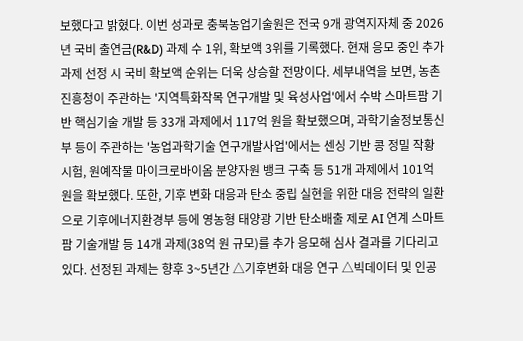보했다고 밝혔다. 이번 성과로 충북농업기술원은 전국 9개 광역지자체 중 2026년 국비 출연금(R&D) 과제 수 1위, 확보액 3위를 기록했다. 현재 응모 중인 추가 과제 선정 시 국비 확보액 순위는 더욱 상승할 전망이다. 세부내역을 보면, 농촌진흥청이 주관하는 '지역특화작목 연구개발 및 육성사업'에서 수박 스마트팜 기반 핵심기술 개발 등 33개 과제에서 117억 원을 확보했으며, 과학기술정보통신부 등이 주관하는 '농업과학기술 연구개발사업'에서는 센싱 기반 콩 정밀 작황 시험, 원예작물 마이크로바이옴 분양자원 뱅크 구축 등 51개 과제에서 101억 원을 확보했다. 또한, 기후 변화 대응과 탄소 중립 실현을 위한 대응 전략의 일환으로 기후에너지환경부 등에 영농형 태양광 기반 탄소배출 제로 AI 연계 스마트팜 기술개발 등 14개 과제(38억 원 규모)를 추가 응모해 심사 결과를 기다리고 있다. 선정된 과제는 향후 3~5년간 △기후변화 대응 연구 △빅데이터 및 인공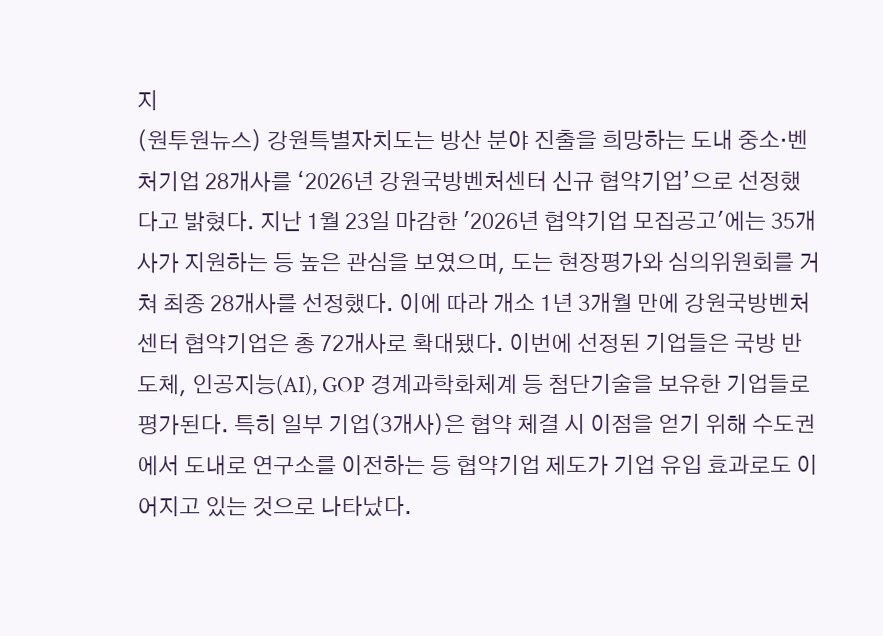지
(원투원뉴스) 강원특별자치도는 방산 분야 진출을 희망하는 도내 중소·벤처기업 28개사를 ‘2026년 강원국방벤처센터 신규 협약기업’으로 선정했다고 밝혔다. 지난 1월 23일 마감한 '2026년 협약기업 모집공고'에는 35개사가 지원하는 등 높은 관심을 보였으며, 도는 현장평가와 심의위원회를 거쳐 최종 28개사를 선정했다. 이에 따라 개소 1년 3개월 만에 강원국방벤처센터 협약기업은 총 72개사로 확대됐다. 이번에 선정된 기업들은 국방 반도체, 인공지능(AI), GOP 경계과학화체계 등 첨단기술을 보유한 기업들로 평가된다. 특히 일부 기업(3개사)은 협약 체결 시 이점을 얻기 위해 수도권에서 도내로 연구소를 이전하는 등 협약기업 제도가 기업 유입 효과로도 이어지고 있는 것으로 나타났다.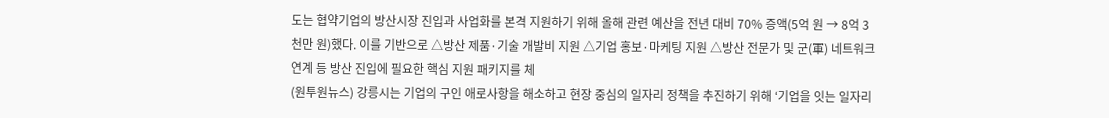도는 협약기업의 방산시장 진입과 사업화를 본격 지원하기 위해 올해 관련 예산을 전년 대비 70% 증액(5억 원 → 8억 3천만 원)했다. 이를 기반으로 △방산 제품·기술 개발비 지원 △기업 홍보·마케팅 지원 △방산 전문가 및 군(軍) 네트워크 연계 등 방산 진입에 필요한 핵심 지원 패키지를 체
(원투원뉴스) 강릉시는 기업의 구인 애로사항을 해소하고 현장 중심의 일자리 정책을 추진하기 위해 ‘기업을 잇는 일자리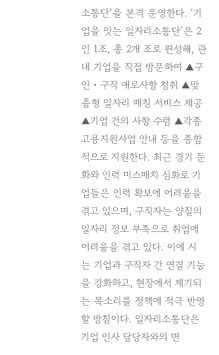소통단’을 본격 운영한다. ‘기업을 잇는 일자리소통단’은 2인 1조, 총 2개 조로 편성해, 관내 기업을 직접 방문하여 ▲구인・구직 애로사항 청취 ▲맞춤형 일자리 매칭 서비스 제공 ▲기업 건의 사항 수렴 ▲각종 고용지원사업 안내 등을 종합적으로 지원한다. 최근 경기 둔화와 인력 미스매치 심화로 기업들은 인력 확보에 어려움을 겪고 있으며, 구직자는 양질의 일자리 정보 부족으로 취업에 어려움을 겪고 있다. 이에 시는 기업과 구직자 간 연결 기능을 강화하고, 현장에서 제기되는 목소리를 정책에 적극 반영할 방침이다. 일자리소통단은 기업 인사 담당자와의 면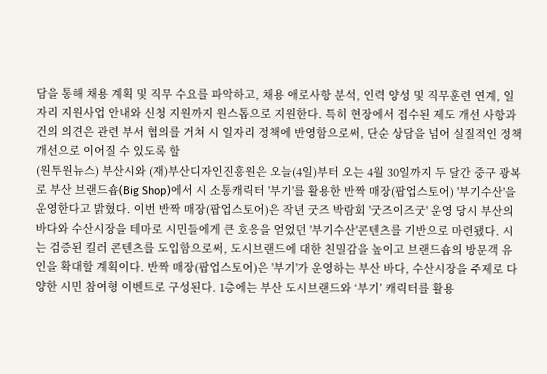담을 통해 채용 계획 및 직무 수요를 파악하고, 채용 애로사항 분석, 인력 양성 및 직무훈련 연계, 일자리 지원사업 안내와 신청 지원까지 원스톱으로 지원한다. 특히 현장에서 접수된 제도 개선 사항과 건의 의견은 관련 부서 협의를 거쳐 시 일자리 정책에 반영함으로써, 단순 상담을 넘어 실질적인 정책 개선으로 이어질 수 있도록 할
(원투원뉴스) 부산시와 (재)부산디자인진흥원은 오늘(4일)부터 오는 4월 30일까지 두 달간 중구 광복로 부산 브랜드숍(Big Shop)에서 시 소통캐릭터 '부기'를 활용한 반짝 매장(팝업스토어) '부기수산'을 운영한다고 밝혔다. 이번 반짝 매장(팝업스토어)은 작년 굿즈 박람회 '굿즈이즈굿' 운영 당시 부산의 바다와 수산시장을 테마로 시민들에게 큰 호응을 얻었던 '부기수산'콘텐츠를 기반으로 마련됐다. 시는 검증된 킬러 콘텐츠를 도입함으로써, 도시브랜드에 대한 친밀감을 높이고 브랜드숍의 방문객 유인을 확대할 계획이다. 반짝 매장(팝업스토어)은 '부기'가 운영하는 부산 바다, 수산시장을 주제로 다양한 시민 참여형 이벤트로 구성된다. 1층에는 부산 도시브랜드와 ‘부기’ 캐릭터를 활용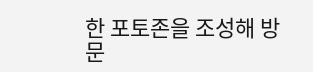한 포토존을 조성해 방문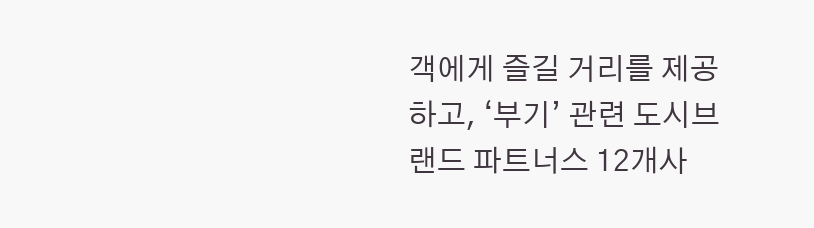객에게 즐길 거리를 제공하고, ‘부기’ 관련 도시브랜드 파트너스 12개사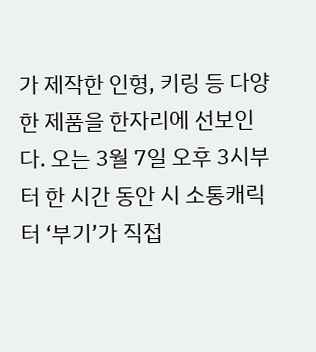가 제작한 인형, 키링 등 다양한 제품을 한자리에 선보인다. 오는 3월 7일 오후 3시부터 한 시간 동안 시 소통캐릭터 ‘부기’가 직접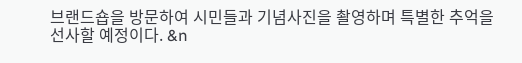브랜드숍을 방문하여 시민들과 기념사진을 촬영하며 특별한 추억을 선사할 예정이다. &n